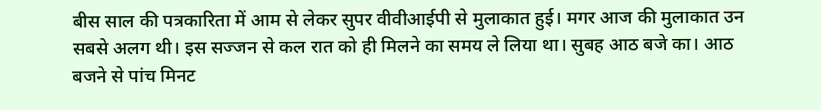बीस साल की पत्रकारिता में आम से लेकर सुपर वीवीआईपी से मुलाकात हुई। मगर आज की मुलाकात उन सबसे अलग थी। इस सज्जन से कल रात को ही मिलने का समय ले लिया था। सुबह आठ बजे का। आठ बजने से पांच मिनट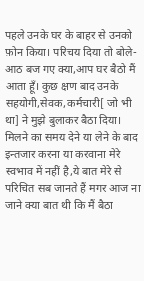पहले उनके घर के बाहर से उनको फ़ोन किया। परिचय दिया तो बोले-आठ बज गए क्या,आप घर बैठो मैं आता हूँ। कुछ क्षण बाद उनके सहयोगी,सेवक,कर्मचारी[ जो भी था] ने मुझे बुलाकर बैठा दिया। मिलने का समय देने या लेने के बाद इन्तजार करना या करवाना मेरे स्वभाव में नहीं है,ये बात मेरे से परिचित सब जानते हैं मगर आज ना जाने क्या बात थी कि मैं बैठा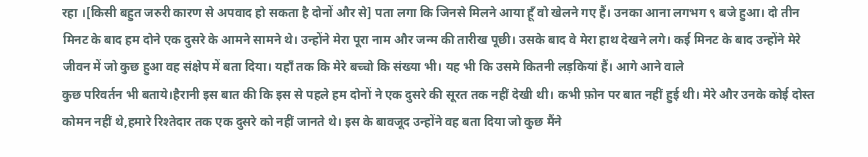रहा ।[किसी बहुत जरुरी कारण से अपवाद हो सकता है दोनों और से] पता लगा कि जिनसे मिलने आया हूँ वो खेलने गए हैं। उनका आना लगभग ९ बजे हुआ। दो तीन मिनट के बाद हम दोने एक दुसरे के आमने सामने थे। उन्होंने मेरा पूरा नाम और जन्म की तारीख पूछी। उसके बाद वे मेरा हाथ देखने लगे। कई मिनट के बाद उन्होंने मेरे जीवन में जो कुछ हुआ वह संक्षेप में बता दिया। यहाँ तक कि मेरे बच्चो कि संख्या भी। यह भी कि उसमे कितनी लड़कियां हैं। आगे आने वाले
कुछ परिवर्तन भी बताये।हैरानी इस बात की कि इस से पहले हम दोनों ने एक दुसरे की सूरत तक नहीं देखी थी। कभी फ़ोन पर बात नहीं हुई थी। मेरे और उनके कोई दोस्त कोमन नहीं थे,हमारे रिश्तेदार तक एक दुसरे को नहीं जानते थे। इस के बावजूद उन्होंने वह बता दिया जो कुछ मैंने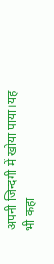अपनी जिन्दगी में खोया पाया।यह भी कहा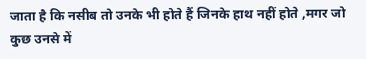जाता है कि नसीब तो उनके भी होते हैं जिनके हाथ नहीं होते ,मगर जो कुछ उनसे में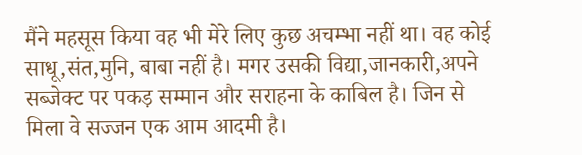मैंने महसूस किया वह भी मेरे लिए कुछ अचम्भा नहीं था। वह कोई साधू,संत,मुनि, बाबा नहीं है। मगर उसकी विद्या,जानकारी,अपने सब्जेक्ट पर पकड़ सम्मान और सराहना के काबिल है। जिन से मिला वे सज्जन एक आम आदमी है।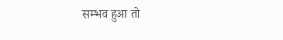सम्भव हुआ तो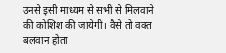उनसे इसी माध्यम से सभी से मिलवाने की कोशिश की जायेगी। वैसे तो वक्त बलवान होता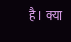है। क्या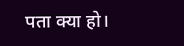पता क्या हो।